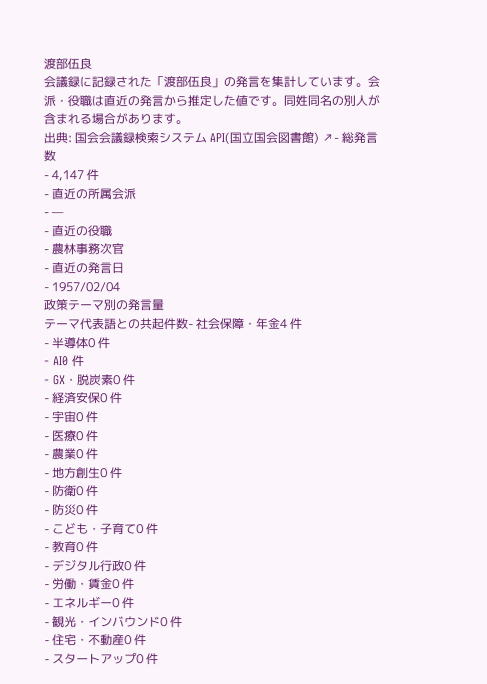渡部伍良
会議録に記録された「渡部伍良」の発言を集計しています。会派・役職は直近の発言から推定した値です。同姓同名の別人が含まれる場合があります。
出典: 国会会議録検索システム API(国立国会図書館) ↗- 総発言数
- 4,147 件
- 直近の所属会派
- —
- 直近の役職
- 農林事務次官
- 直近の発言日
- 1957/02/04
政策テーマ別の発言量
テーマ代表語との共起件数- 社会保障・年金4 件
- 半導体0 件
- AI0 件
- GX・脱炭素0 件
- 経済安保0 件
- 宇宙0 件
- 医療0 件
- 農業0 件
- 地方創生0 件
- 防衛0 件
- 防災0 件
- こども・子育て0 件
- 教育0 件
- デジタル行政0 件
- 労働・賃金0 件
- エネルギー0 件
- 観光・インバウンド0 件
- 住宅・不動産0 件
- スタートアップ0 件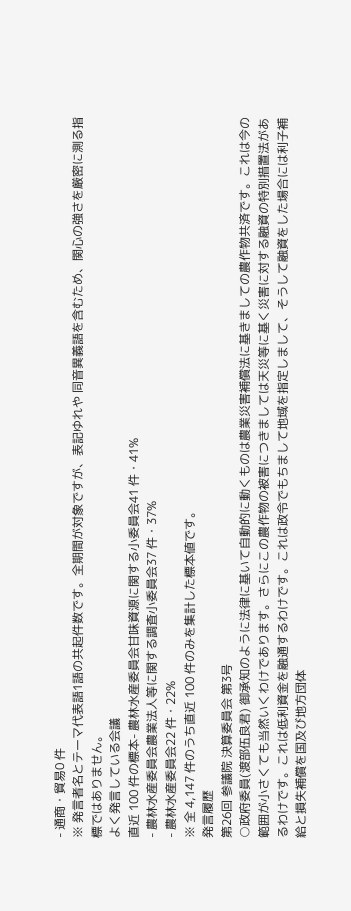- 通商・貿易0 件
※ 発言者名とテーマ代表語1語の共起件数です。全期間が対象ですが、表記ゆれや 同音異義語を含むため、関心の強さを厳密に測る指標ではありません。
よく発言している会議
直近 100 件の標本- 農林水産委員会甘味資源に関する小委員会41 件・41%
- 農林水産委員会農業法人等に関する調査小委員会37 件・37%
- 農林水産委員会22 件・22%
※ 全 4,147 件のうち直近 100 件のみを集計した標本値です。
発言履歴
第26回 参議院 決算委員会 第3号
○政府委員(渡部伍良君) 御承知のように法律に基いて自動的に動くものは農業災害補償法に基きましての農作物共済です。これは今の範囲が小さくても当然いくわけであります。さらにこの農作物の被害につきましては天災等に基く災害に対する融資の特別措置法があるわけです。これは低利資金を融通するわけです。これは政令でもちまして地域を指定しまして、そうして融資をした場合には利子補給と損失補償を国及び地方団体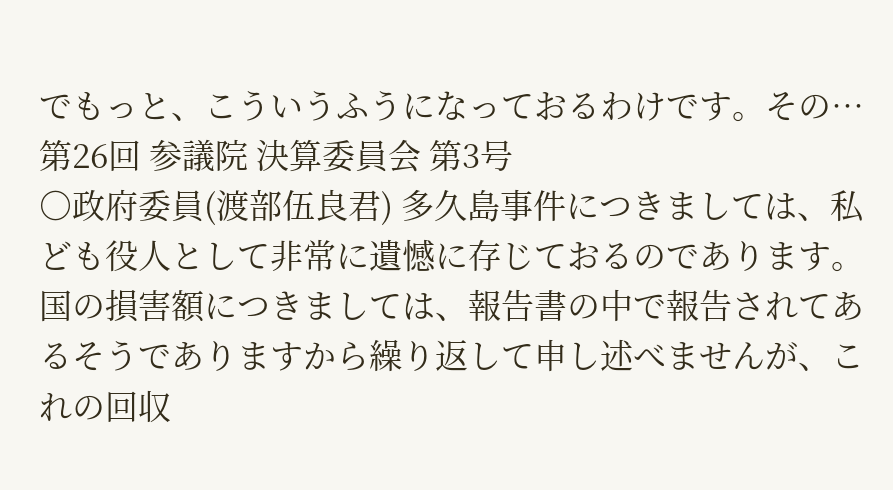でもっと、こういうふうになっておるわけです。その…
第26回 参議院 決算委員会 第3号
○政府委員(渡部伍良君) 多久島事件につきましては、私ども役人として非常に遺憾に存じておるのであります。国の損害額につきましては、報告書の中で報告されてあるそうでありますから繰り返して申し述べませんが、これの回収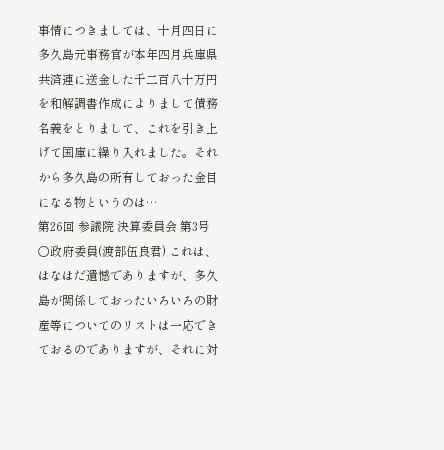事情につきましては、十月四日に多久島元事務官が本年四月兵庫県共済連に送金した千二百八十万円を和解調書作成によりまして債務名義をとりまして、これを引き上げて国庫に繰り入れました。それから多久島の所有しておった金目になる物というのは…
第26回 参議院 決算委員会 第3号
○政府委員(渡部伍良君) これは、はなはだ遺憾でありますが、多久島が関係しておったいろいろの財産等についてのリストは一応できておるのでありますが、それに対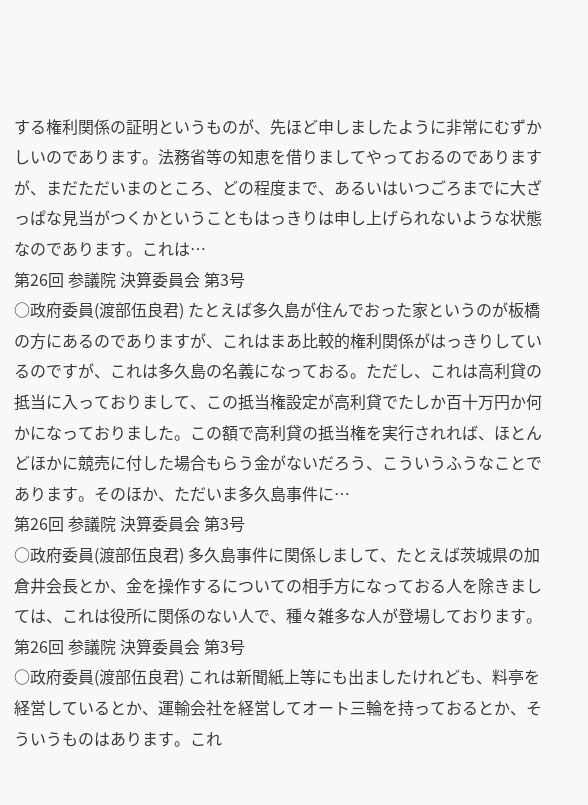する権利関係の証明というものが、先ほど申しましたように非常にむずかしいのであります。法務省等の知恵を借りましてやっておるのでありますが、まだただいまのところ、どの程度まで、あるいはいつごろまでに大ざっぱな見当がつくかということもはっきりは申し上げられないような状態なのであります。これは…
第26回 参議院 決算委員会 第3号
○政府委員(渡部伍良君) たとえば多久島が住んでおった家というのが板橋の方にあるのでありますが、これはまあ比較的権利関係がはっきりしているのですが、これは多久島の名義になっておる。ただし、これは高利貸の抵当に入っておりまして、この抵当権設定が高利貸でたしか百十万円か何かになっておりました。この額で高利貸の抵当権を実行されれば、ほとんどほかに競売に付した場合もらう金がないだろう、こういうふうなことであります。そのほか、ただいま多久島事件に…
第26回 参議院 決算委員会 第3号
○政府委員(渡部伍良君) 多久島事件に関係しまして、たとえば茨城県の加倉井会長とか、金を操作するについての相手方になっておる人を除きましては、これは役所に関係のない人で、種々雑多な人が登場しております。
第26回 参議院 決算委員会 第3号
○政府委員(渡部伍良君) これは新聞紙上等にも出ましたけれども、料亭を経営しているとか、運輸会社を経営してオート三輪を持っておるとか、そういうものはあります。これ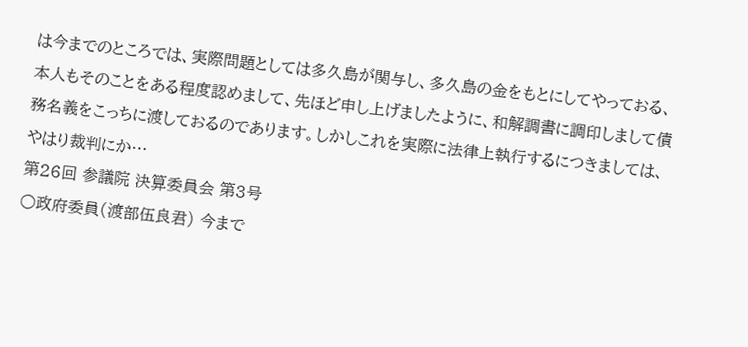は今までのところでは、実際問題としては多久島が関与し、多久島の金をもとにしてやっておる、本人もそのことをある程度認めまして、先ほど申し上げましたように、和解調書に調印しまして債務名義をこっちに渡しておるのであります。しかしこれを実際に法律上執行するにつきましては、やはり裁判にか…
第26回 参議院 決算委員会 第3号
○政府委員(渡部伍良君) 今まで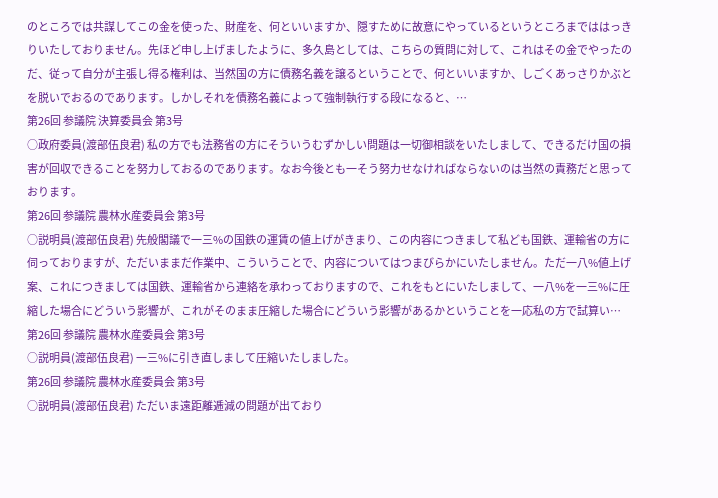のところでは共謀してこの金を使った、財産を、何といいますか、隠すために故意にやっているというところまでははっきりいたしておりません。先ほど申し上げましたように、多久島としては、こちらの質問に対して、これはその金でやったのだ、従って自分が主張し得る権利は、当然国の方に債務名義を譲るということで、何といいますか、しごくあっさりかぶとを脱いでおるのであります。しかしそれを債務名義によって強制執行する段になると、…
第26回 参議院 決算委員会 第3号
○政府委員(渡部伍良君) 私の方でも法務省の方にそういうむずかしい問題は一切御相談をいたしまして、できるだけ国の損害が回収できることを努力しておるのであります。なお今後とも一そう努力せなければならないのは当然の責務だと思っております。
第26回 参議院 農林水産委員会 第3号
○説明員(渡部伍良君) 先般閣議で一三%の国鉄の運賃の値上げがきまり、この内容につきまして私ども国鉄、運輸省の方に伺っておりますが、ただいままだ作業中、こういうことで、内容についてはつまびらかにいたしません。ただ一八%値上げ案、これにつきましては国鉄、運輸省から連絡を承わっておりますので、これをもとにいたしまして、一八%を一三%に圧縮した場合にどういう影響が、これがそのまま圧縮した場合にどういう影響があるかということを一応私の方で試算い…
第26回 参議院 農林水産委員会 第3号
○説明員(渡部伍良君) 一三%に引き直しまして圧縮いたしました。
第26回 参議院 農林水産委員会 第3号
○説明員(渡部伍良君) ただいま遠距離逓減の問題が出ており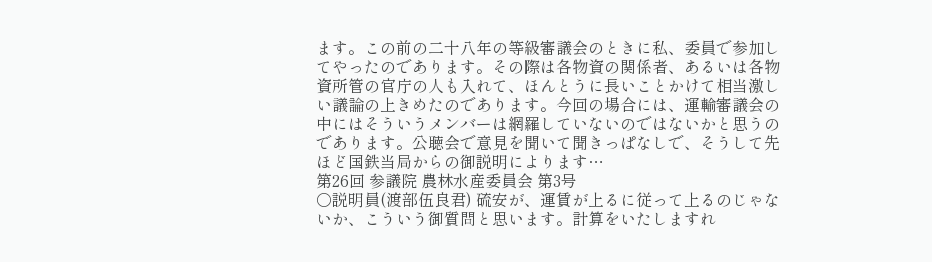ます。この前の二十八年の等級審議会のときに私、委員で参加してやったのであります。その際は各物資の関係者、あるいは各物資所管の官庁の人も入れて、ほんとうに長いことかけて相当激しい議論の上きめたのであります。今回の場合には、運輸審議会の中にはそういうメンバーは網羅していないのではないかと思うのであります。公聴会で意見を聞いて聞きっぱなしで、そうして先ほど国鉄当局からの御説明によります…
第26回 参議院 農林水産委員会 第3号
○説明員(渡部伍良君) 硫安が、運賃が上るに従って上るのじゃないか、こういう御質問と思います。計算をいたしますれ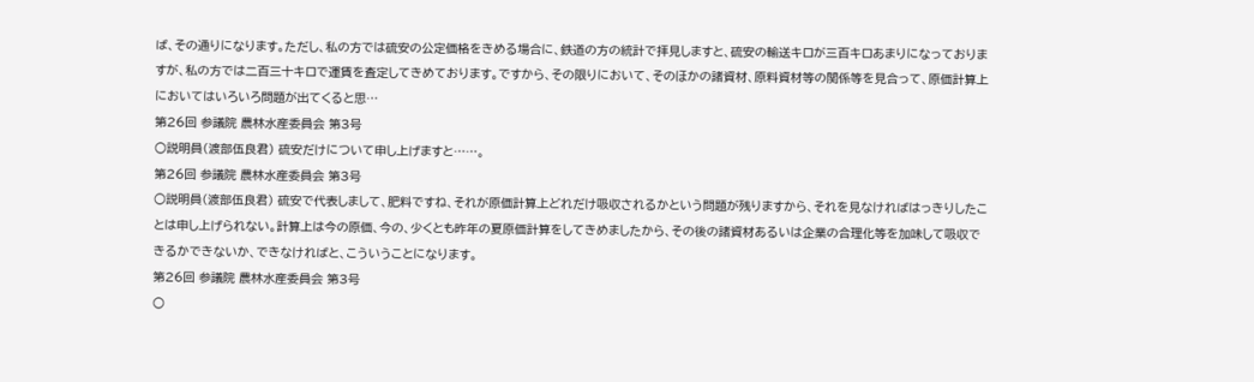ば、その通りになります。ただし、私の方では硫安の公定価格をきめる場合に、鉄道の方の統計で拝見しますと、硫安の輸送キロが三百キロあまりになっておりますが、私の方では二百三十キロで運賃を査定してきめております。ですから、その限りにおいて、そのほかの諸資材、原料資材等の関係等を見合って、原価計算上においてはいろいろ問題が出てくると思…
第26回 参議院 農林水産委員会 第3号
○説明員(渡部伍良君) 硫安だけについて申し上げますと……。
第26回 参議院 農林水産委員会 第3号
○説明員(渡部伍良君) 硫安で代表しまして、肥料ですね、それが原価計算上どれだけ吸収されるかという問題が残りますから、それを見なければはっきりしたことは申し上げられない。計算上は今の原価、今の、少くとも昨年の夏原価計算をしてきめましたから、その後の諸資材あるいは企業の合理化等を加味して吸収できるかできないか、できなければと、こういうことになります。
第26回 参議院 農林水産委員会 第3号
○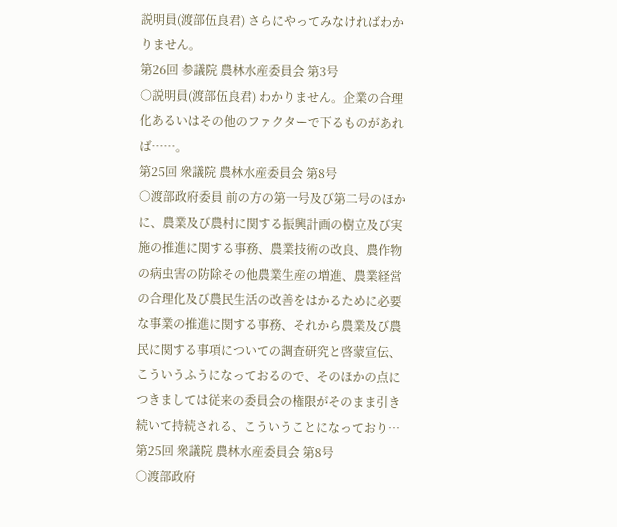説明員(渡部伍良君) さらにやってみなければわかりません。
第26回 参議院 農林水産委員会 第3号
○説明員(渡部伍良君) わかりません。企業の合理化あるいはその他のファクターで下るものがあれば……。
第25回 衆議院 農林水産委員会 第8号
○渡部政府委員 前の方の第一号及び第二号のほかに、農業及び農村に関する振興計画の樹立及び実施の推進に関する事務、農業技術の改良、農作物の病虫害の防除その他農業生産の増進、農業経営の合理化及び農民生活の改善をはかるために必要な事業の推進に関する事務、それから農業及び農民に関する事項についての調査研究と啓蒙宣伝、こういうふうになっておるので、そのほかの点につきましては従来の委員会の権限がそのまま引き続いて持続される、こういうことになっており…
第25回 衆議院 農林水産委員会 第8号
○渡部政府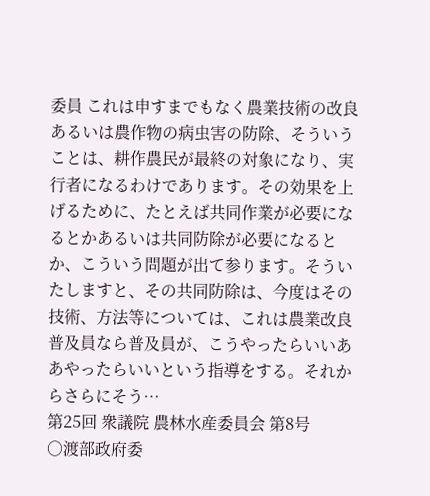委員 これは申すまでもなく農業技術の改良あるいは農作物の病虫害の防除、そういうことは、耕作農民が最終の対象になり、実行者になるわけであります。その効果を上げるために、たとえば共同作業が必要になるとかあるいは共同防除が必要になるとか、こういう問題が出て参ります。そういたしますと、その共同防除は、今度はその技術、方法等については、これは農業改良普及員なら普及員が、こうやったらいいああやったらいいという指導をする。それからさらにそう…
第25回 衆議院 農林水産委員会 第8号
○渡部政府委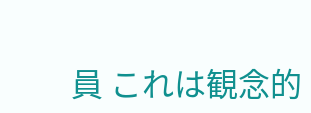員 これは観念的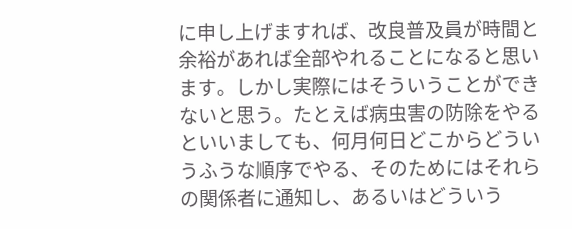に申し上げますれば、改良普及員が時間と余裕があれば全部やれることになると思います。しかし実際にはそういうことができないと思う。たとえば病虫害の防除をやるといいましても、何月何日どこからどういうふうな順序でやる、そのためにはそれらの関係者に通知し、あるいはどういう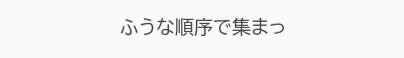ふうな順序で集まっ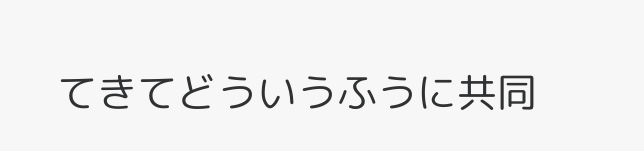てきてどういうふうに共同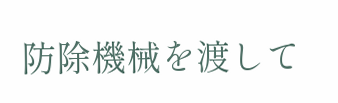防除機械を渡して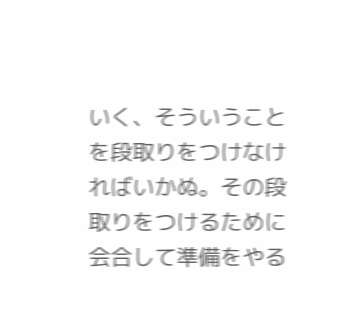いく、そういうことを段取りをつけなければいかぬ。その段取りをつけるために会合して準備をやる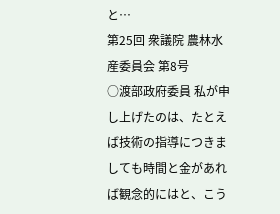と…
第25回 衆議院 農林水産委員会 第8号
○渡部政府委員 私が申し上げたのは、たとえば技術の指導につきましても時間と金があれば観念的にはと、こう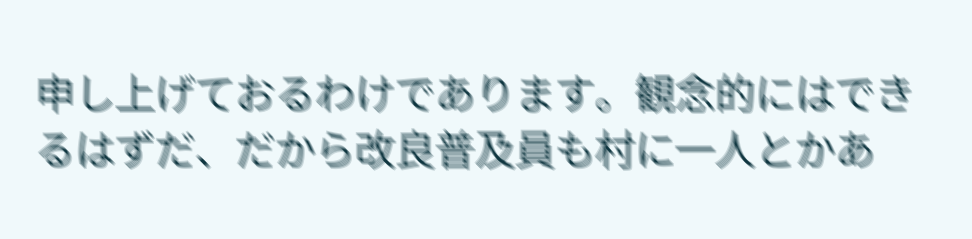申し上げておるわけであります。観念的にはできるはずだ、だから改良普及員も村に一人とかあ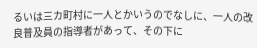るいは三カ町村に一人とかいうのでなしに、一人の改良普及員の指導者があって、その下に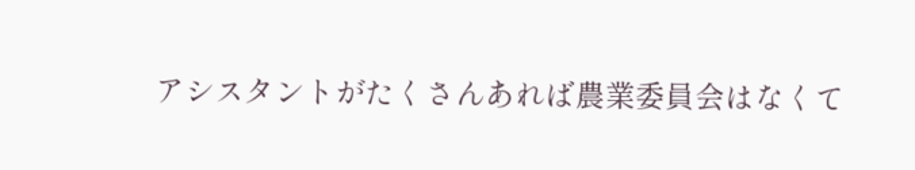アシスタントがたくさんあれば農業委員会はなくて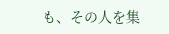も、その人を集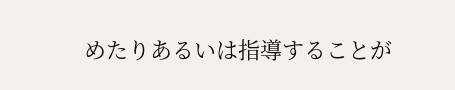めたりあるいは指導することが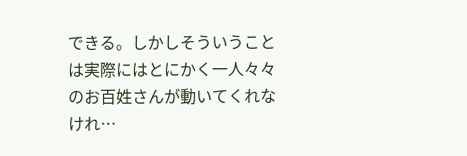できる。しかしそういうことは実際にはとにかく一人々々のお百姓さんが動いてくれなけれ…